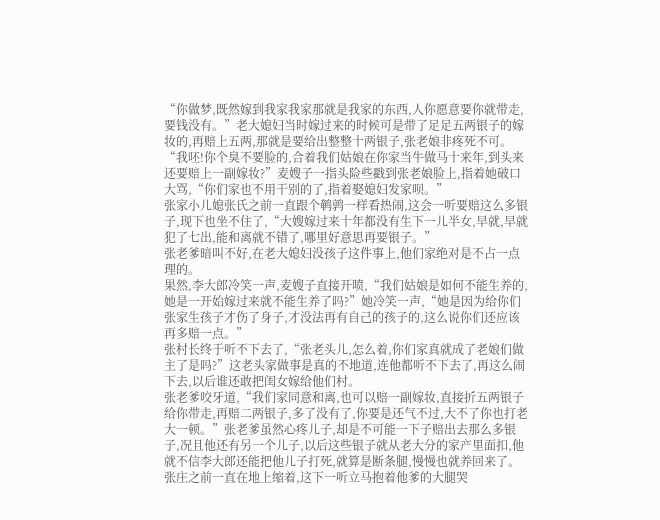“你做梦,既然嫁到我家我家那就是我家的东西,人你愿意要你就带走,要钱没有。”老大媳妇当时嫁过来的时候可是带了足足五两银子的嫁妆的,再赔上五两,那就是要给出整整十两银子,张老娘非疼死不可。
“我呸!你个臭不要脸的,合着我们姑娘在你家当牛做马十来年,到头来还要赔上一副嫁妆?”麦嫂子一指头险些戳到张老娘脸上,指着她破口大骂,“你们家也不用干别的了,指着娶媳妇发家呗。”
张家小儿媳张氏之前一直跟个鹌鹑一样看热闹,这会一听要赔这么多银子,现下也坐不住了,“大嫂嫁过来十年都没有生下一儿半女,早就,早就犯了七出,能和离就不错了,哪里好意思再要银子。”
张老爹暗叫不好,在老大媳妇没孩子这件事上,他们家绝对是不占一点理的。
果然,李大郎冷笑一声,麦嫂子直接开喷,“我们姑娘是如何不能生养的,她是一开始嫁过来就不能生养了吗?”她冷笑一声,“她是因为给你们张家生孩子才伤了身子,才没法再有自己的孩子的,这么说你们还应该再多赔一点。”
张村长终于听不下去了,“张老头儿,怎么着,你们家真就成了老娘们做主了是吗?”这老头家做事是真的不地道,连他都听不下去了,再这么闹下去,以后谁还敢把闺女嫁给他们村。
张老爹咬牙道,“我们家同意和离,也可以赔一副嫁妆,直接折五两银子给你带走,再赔二两银子,多了没有了,你要是还气不过,大不了你也打老大一顿。”张老爹虽然心疼儿子,却是不可能一下子赔出去那么多银子,况且他还有另一个儿子,以后这些银子就从老大分的家产里面扣,他就不信李大郎还能把他儿子打死,就算是断条腿,慢慢也就养回来了。
张庄之前一直在地上缩着,这下一听立马抱着他爹的大腿哭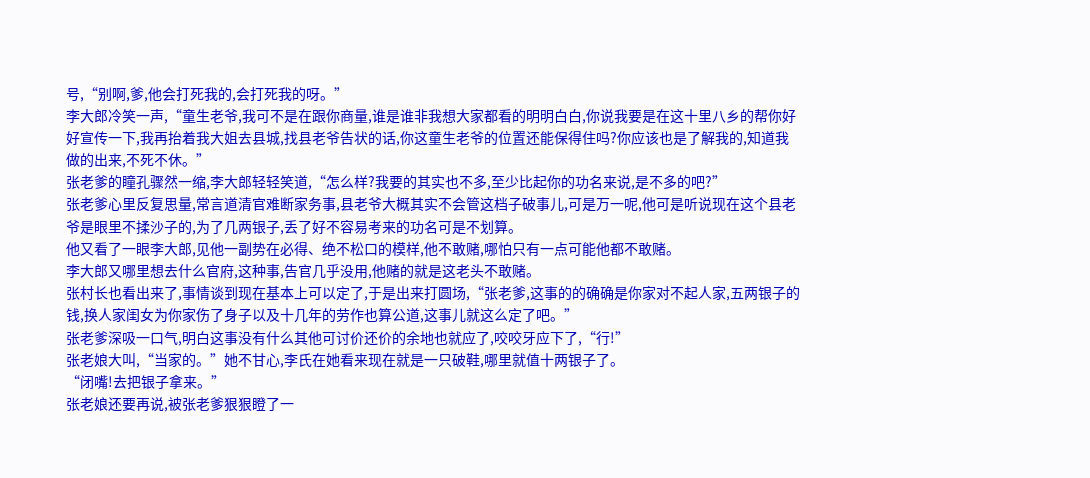号,“别啊,爹,他会打死我的,会打死我的呀。”
李大郎冷笑一声,“童生老爷,我可不是在跟你商量,谁是谁非我想大家都看的明明白白,你说我要是在这十里八乡的帮你好好宣传一下,我再抬着我大姐去县城,找县老爷告状的话,你这童生老爷的位置还能保得住吗?你应该也是了解我的,知道我做的出来,不死不休。”
张老爹的瞳孔骤然一缩,李大郎轻轻笑道,“怎么样?我要的其实也不多,至少比起你的功名来说,是不多的吧?”
张老爹心里反复思量,常言道清官难断家务事,县老爷大概其实不会管这档子破事儿,可是万一呢,他可是听说现在这个县老爷是眼里不揉沙子的,为了几两银子,丢了好不容易考来的功名可是不划算。
他又看了一眼李大郎,见他一副势在必得、绝不松口的模样,他不敢赌,哪怕只有一点可能他都不敢赌。
李大郎又哪里想去什么官府,这种事,告官几乎没用,他赌的就是这老头不敢赌。
张村长也看出来了,事情谈到现在基本上可以定了,于是出来打圆场,“张老爹,这事的的确确是你家对不起人家,五两银子的钱,换人家闺女为你家伤了身子以及十几年的劳作也算公道,这事儿就这么定了吧。”
张老爹深吸一口气,明白这事没有什么其他可讨价还价的余地也就应了,咬咬牙应下了,“行!”
张老娘大叫,“当家的。”她不甘心,李氏在她看来现在就是一只破鞋,哪里就值十两银子了。
“闭嘴!去把银子拿来。”
张老娘还要再说,被张老爹狠狠瞪了一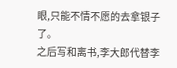眼,只能不情不愿的去拿银子了。
之后写和离书,李大郎代替李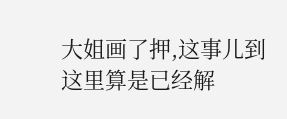大姐画了押,这事儿到这里算是已经解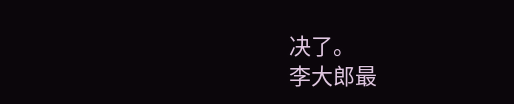决了。
李大郎最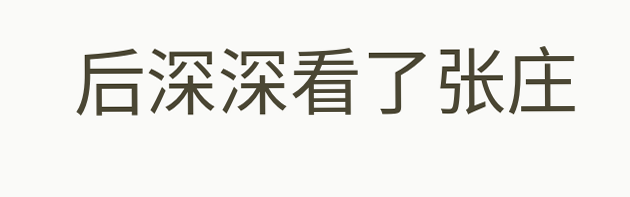后深深看了张庄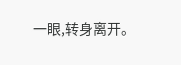一眼,转身离开。